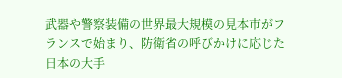武器や警察装備の世界最大規模の見本市がフランスで始まり、防衛省の呼びかけに応じた日本の大手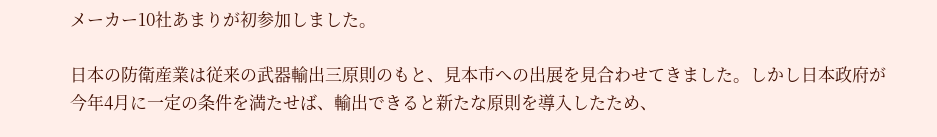メーカー10社あまりが初参加しました。

日本の防衛産業は従来の武器輸出三原則のもと、見本市への出展を見合わせてきました。しかし日本政府が今年4月に一定の条件を満たせば、輸出できると新たな原則を導入したため、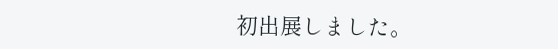初出展しました。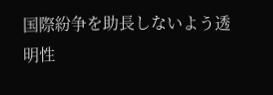国際紛争を助長しないよう透明性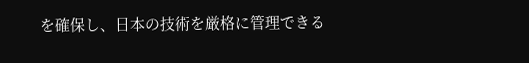を確保し、日本の技術を厳格に管理できる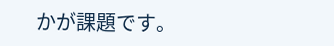かが課題です。